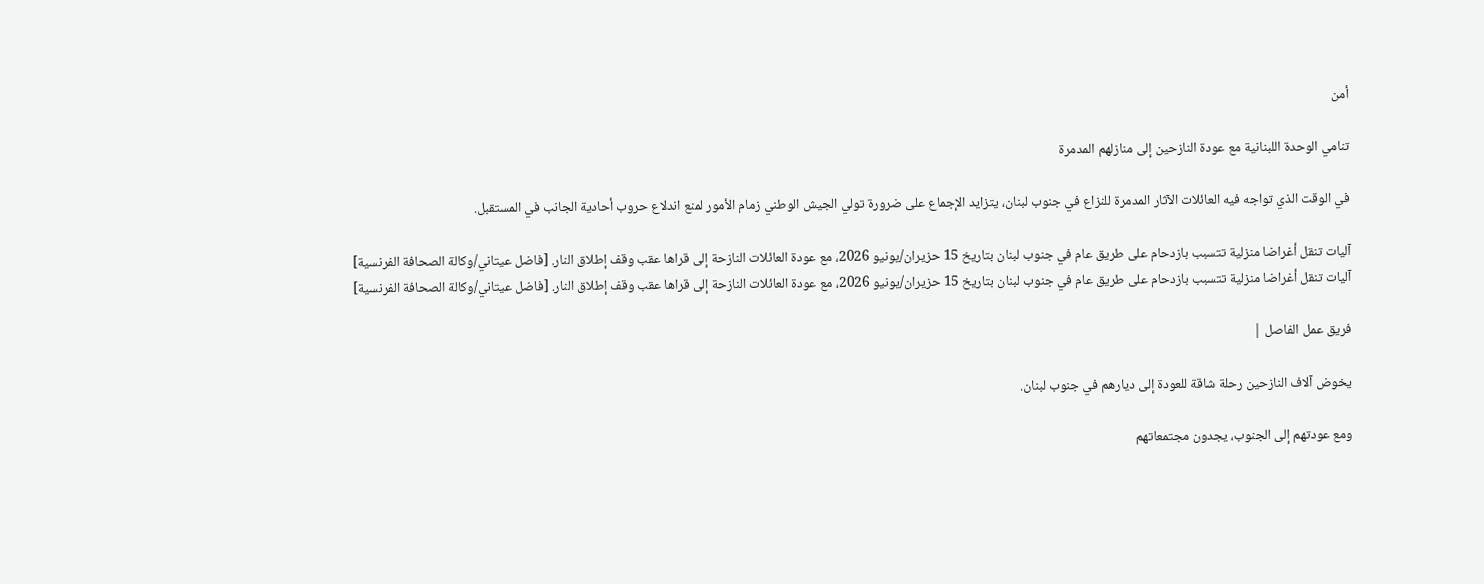أمن

تنامي الوحدة اللبنانية مع عودة النازحين إلى منازلهم المدمرة

في الوقت الذي تواجه فيه العائلات الآثار المدمرة للنزاع في جنوب لبنان، يتزايد الإجماع على ضرورة تولي الجيش الوطني زمام الأمور لمنع اندلاع حروب أحادية الجانب في المستقبل.

آليات تنقل أغراضا منزلية تتسبب بازدحام على طريق عام في جنوب لبنان بتاريخ 15 حزيران/يونيو 2026، مع عودة العائلات النازحة إلى قراها عقب وقف إطلاق النار. [فاضل عيتاني/وكالة الصحافة الفرنسية]
آليات تنقل أغراضا منزلية تتسبب بازدحام على طريق عام في جنوب لبنان بتاريخ 15 حزيران/يونيو 2026، مع عودة العائلات النازحة إلى قراها عقب وقف إطلاق النار. [فاضل عيتاني/وكالة الصحافة الفرنسية]

فريق عمل الفاصل |

يخوض آلاف النازحين رحلة شاقة للعودة إلى ديارهم في جنوب لبنان.

ومع عودتهم إلى الجنوب، يجدون مجتمعاتهم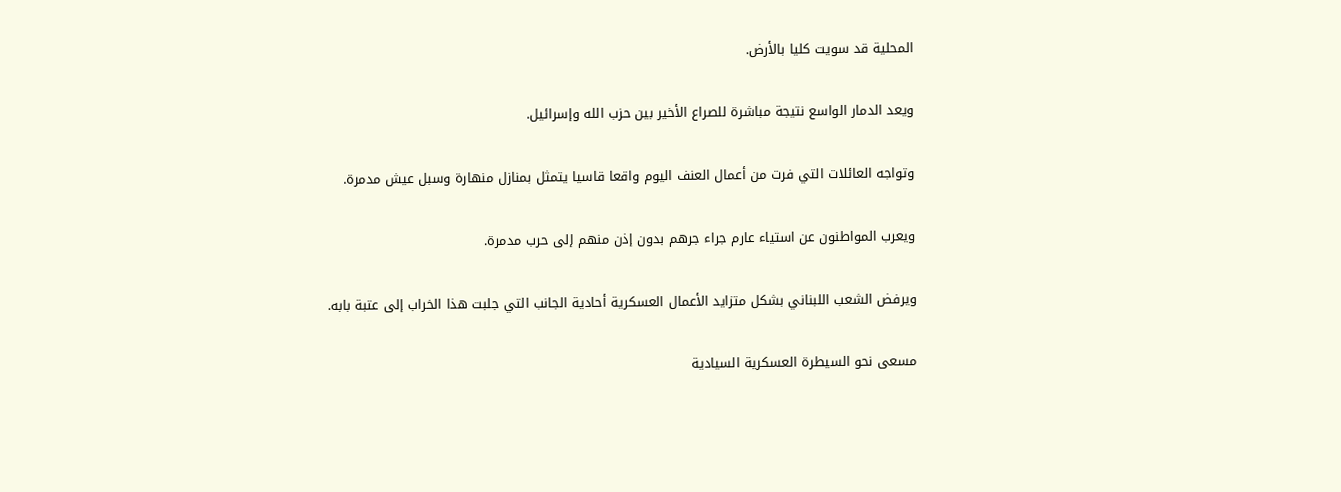المحلية قد سويت كليا بالأرض.

ويعد الدمار الواسع نتيجة مباشرة للصراع الأخير بين حزب الله وإسرائيل.

وتواجه العائلات التي فرت من أعمال العنف اليوم واقعا قاسيا يتمثل بمنازل منهارة وسبل عيش مدمرة.

ويعرب المواطنون عن استياء عارم جراء جرهم بدون إذن منهم إلى حرب مدمرة.

ويرفض الشعب اللبناني بشكل متزايد الأعمال العسكرية أحادية الجانب التي جلبت هذا الخراب إلى عتبة بابه.

مسعى نحو السيطرة العسكرية السيادية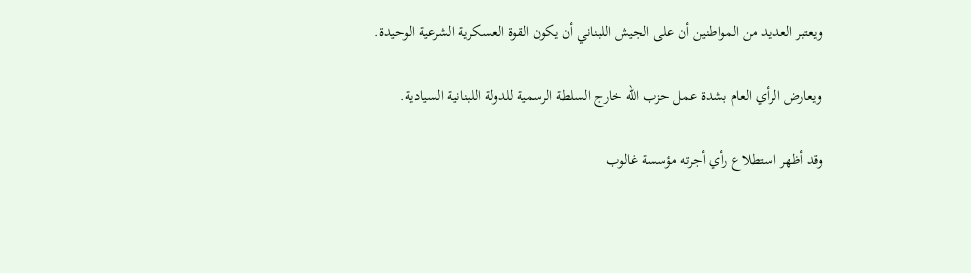ويعتبر العديد من المواطنين أن على الجيش اللبناني أن يكون القوة العسكرية الشرعية الوحيدة.

ويعارض الرأي العام بشدة عمل حزب الله خارج السلطة الرسمية للدولة اللبنانية السيادية.

وقد أظهر استطلاع رأي أجرته مؤسسة غالوب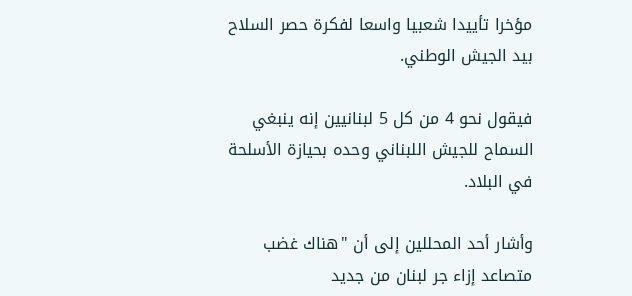مؤخرا تأييدا شعبيا واسعا لفكرة حصر السلاح بيد الجيش الوطني.

فيقول نحو 4 من كل 5 لبنانيين إنه ينبغي السماح للجيش اللبناني وحده بحيازة الأسلحة في البلاد.

وأشار أحد المحللين إلى أن "هناك غضب متصاعد إزاء جر لبنان من جديد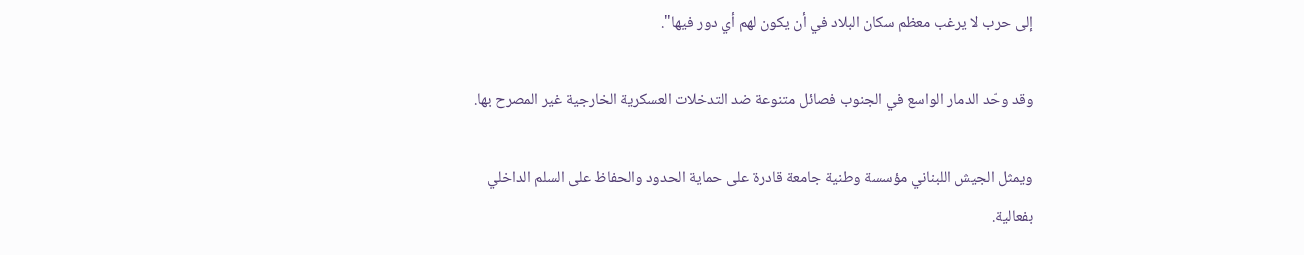إلى حرب لا يرغب معظم سكان البلاد في أن يكون لهم أي دور فيها".

وقد وحّد الدمار الواسع في الجنوب فصائل متنوعة ضد التدخلات العسكرية الخارجية غير المصرح بها.

ويمثل الجيش اللبناني مؤسسة وطنية جامعة قادرة على حماية الحدود والحفاظ على السلم الداخلي بفعالية.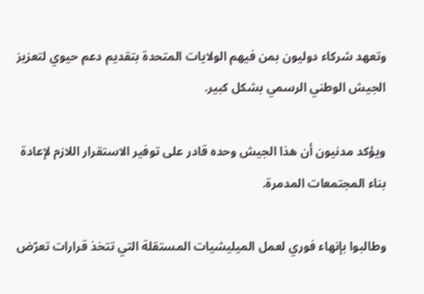وتعهد شركاء دوليون بمن فيهم الولايات المتحدة بتقديم دعم حيوي لتعزيز الجيش الوطني الرسمي بشكل كبير.

ويؤكد مدنيون أن هذا الجيش وحده قادر على توفير الاستقرار اللازم لإعادة بناء المجتمعات المدمرة.

وطالبوا بإنهاء فوري لعمل الميليشيات المستقلة التي تتخذ قرارات تعرّض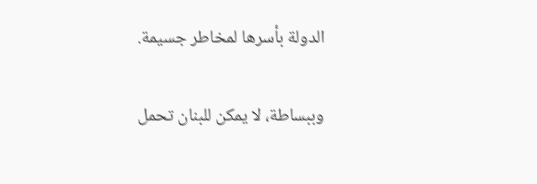الدولة بأسرها لمخاطر جسيمة.

وببساطة، لا يمكن للبنان تحمل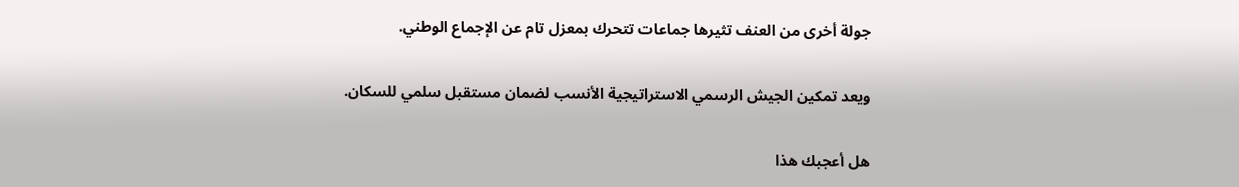جولة أخرى من العنف تثيرها جماعات تتحرك بمعزل تام عن الإجماع الوطني.

ويعد تمكين الجيش الرسمي الاستراتيجية الأنسب لضمان مستقبل سلمي للسكان.

هل أعجبك هذا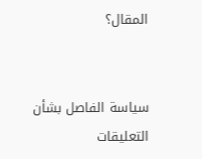المقال؟


سياسة الفاصل بشأن التعليقات